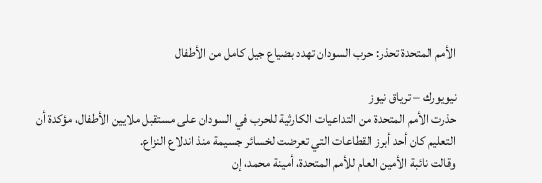الأمم المتحدة تحذر: حرب السودان تهدد بضياع جيل كامل من الأطفال

نيويورك – ترياق نيوز
حذرت الأمم المتحدة من التداعيات الكارثية للحرب في السودان على مستقبل ملايين الأطفال، مؤكدة أن التعليم كان أحد أبرز القطاعات التي تعرضت لخسائر جسيمة منذ اندلاع النزاع.
وقالت نائبة الأمين العام للأمم المتحدة، أمينة محمد، إن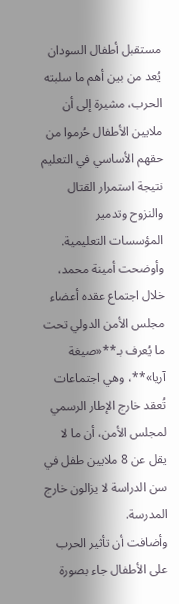مستقبل أطفال السودان يُعد من بين أهم ما سلبته الحرب، مشيرة إلى أن ملايين الأطفال حُرموا من حقهم الأساسي في التعليم نتيجة استمرار القتال والنزوح وتدمير المؤسسات التعليمية.
وأوضحت أمينة محمد، خلال اجتماع عقده أعضاء مجلس الأمن الدولي تحت ما يُعرف بـ**«صيغة آريا»**، وهي اجتماعات تُعقد خارج الإطار الرسمي لمجلس الأمن، أن ما لا يقل عن 8 ملايين طفل في سن الدراسة لا يزالون خارج المدرسة.
وأضافت أن تأثير الحرب على الأطفال جاء بصورة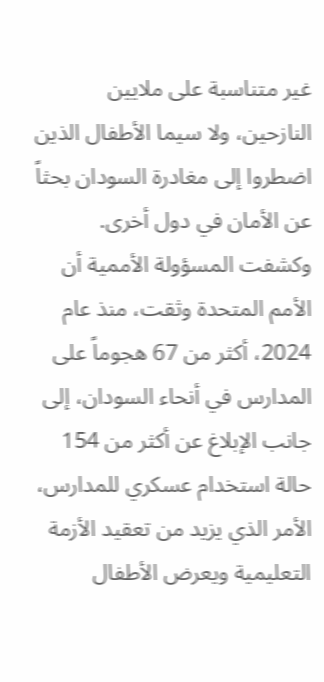غير متناسبة على ملايين النازحين، ولا سيما الأطفال الذين اضطروا إلى مغادرة السودان بحثاً عن الأمان في دول أخرى.
وكشفت المسؤولة الأممية أن الأمم المتحدة وثقت، منذ عام 2024، أكثر من 67 هجوماً على المدارس في أنحاء السودان، إلى جانب الإبلاغ عن أكثر من 154 حالة استخدام عسكري للمدارس، الأمر الذي يزيد من تعقيد الأزمة التعليمية ويعرض الأطفال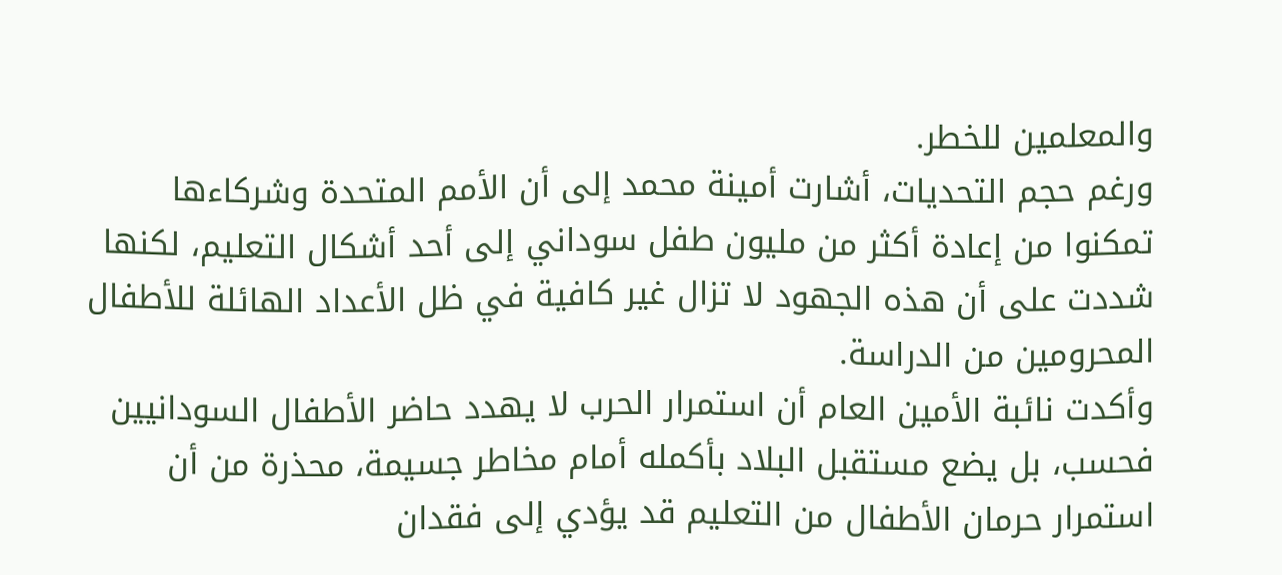والمعلمين للخطر.
ورغم حجم التحديات، أشارت أمينة محمد إلى أن الأمم المتحدة وشركاءها تمكنوا من إعادة أكثر من مليون طفل سوداني إلى أحد أشكال التعليم، لكنها شددت على أن هذه الجهود لا تزال غير كافية في ظل الأعداد الهائلة للأطفال المحرومين من الدراسة.
وأكدت نائبة الأمين العام أن استمرار الحرب لا يهدد حاضر الأطفال السودانيين فحسب، بل يضع مستقبل البلاد بأكمله أمام مخاطر جسيمة، محذرة من أن استمرار حرمان الأطفال من التعليم قد يؤدي إلى فقدان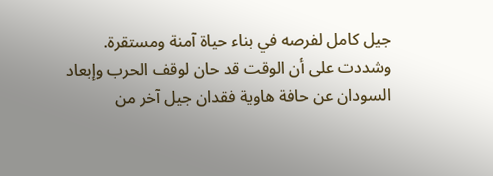جيل كامل لفرصه في بناء حياة آمنة ومستقرة.
وشددت على أن الوقت قد حان لوقف الحرب وإبعاد السودان عن حافة هاوية فقدان جيل آخر من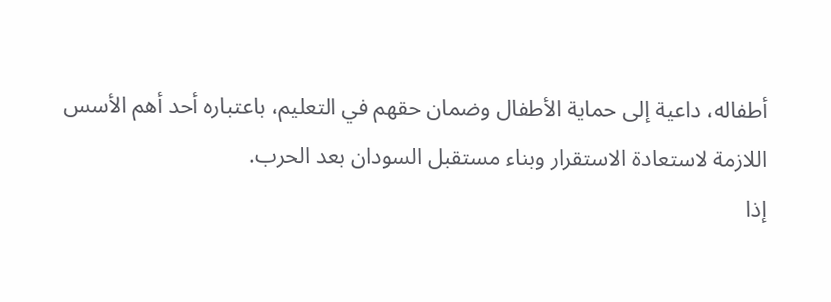أطفاله، داعية إلى حماية الأطفال وضمان حقهم في التعليم، باعتباره أحد أهم الأسس اللازمة لاستعادة الاستقرار وبناء مستقبل السودان بعد الحرب.
إذا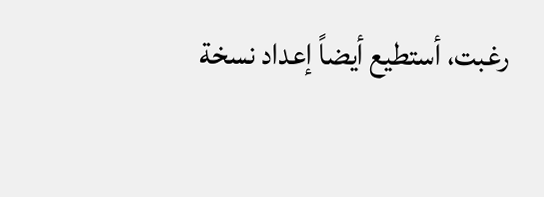رغبت، أستطيع أيضاً إعداد نسخة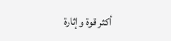أكثر قوة وإثارة